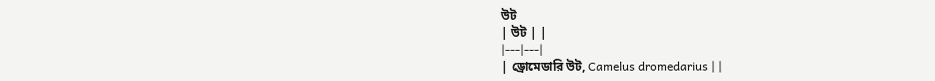উট
| উট | |
|---|---|
| ড্রোমেডারি উট, Camelus dromedarius | |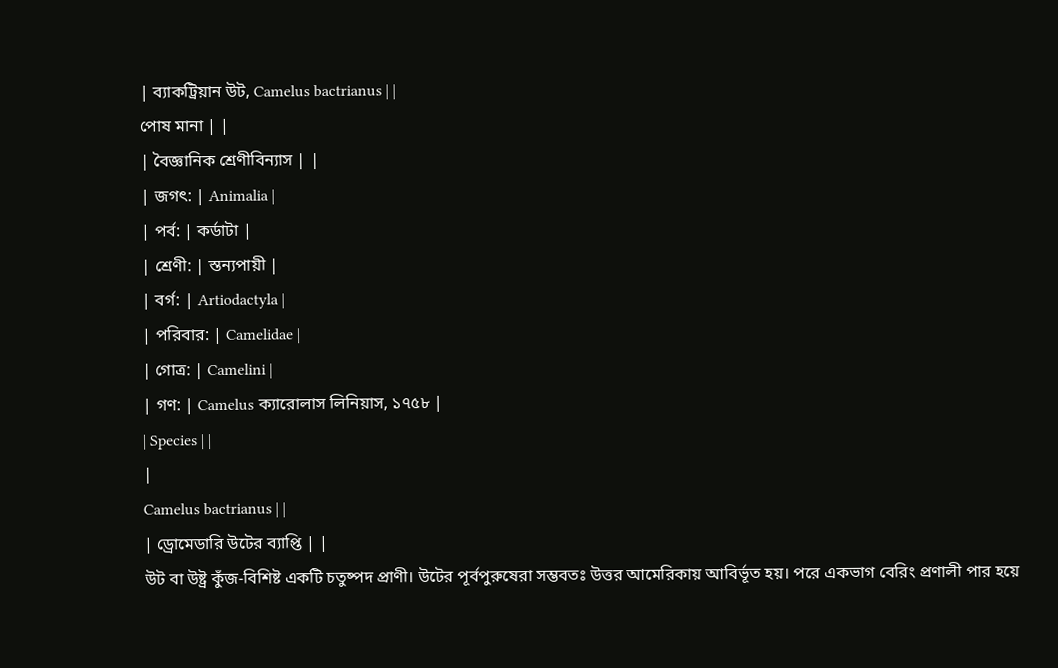| ব্যাকট্রিয়ান উট, Camelus bactrianus | |
পোষ মানা | |
| বৈজ্ঞানিক শ্রেণীবিন্যাস | |
| জগৎ: | Animalia |
| পর্ব: | কর্ডাটা |
| শ্রেণী: | স্তন্যপায়ী |
| বর্গ: | Artiodactyla |
| পরিবার: | Camelidae |
| গোত্র: | Camelini |
| গণ: | Camelus ক্যারোলাস লিনিয়াস, ১৭৫৮ |
| Species | |
|
Camelus bactrianus | |
| ড্রোমেডারি উটের ব্যাপ্তি | |
উট বা উষ্ট্র কুঁজ-বিশিষ্ট একটি চতুষ্পদ প্রাণী। উটের পূর্বপুরুষেরা সম্ভবতঃ উত্তর আমেরিকায় আবির্ভূত হয়। পরে একভাগ বেরিং প্রণালী পার হয়ে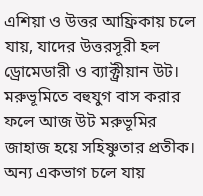এশিয়া ও উত্তর আফ্রিকায় চলে যায়, যাদের উত্তরসূরী হল ড্রোমেডারী ও ব্যাক্ট্রীয়ান উট। মরুভূমিতে বহুযুগ বাস করার ফলে আজ উট মরুভূমির জাহাজ হয়ে সহিষ্ণুতার প্রতীক। অন্য একভাগ চলে যায়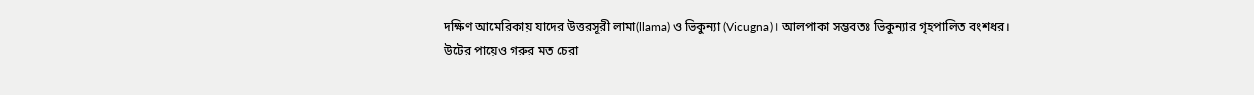দক্ষিণ আমেরিকায় যাদের উত্তরসূরী লামা(llama) ও ভিকুন্যা (Vicugna)। আলপাকা সম্ভবতঃ ভিকুন্যার গৃহপালিত বংশধর।
উটের পায়েও গরুর মত চেরা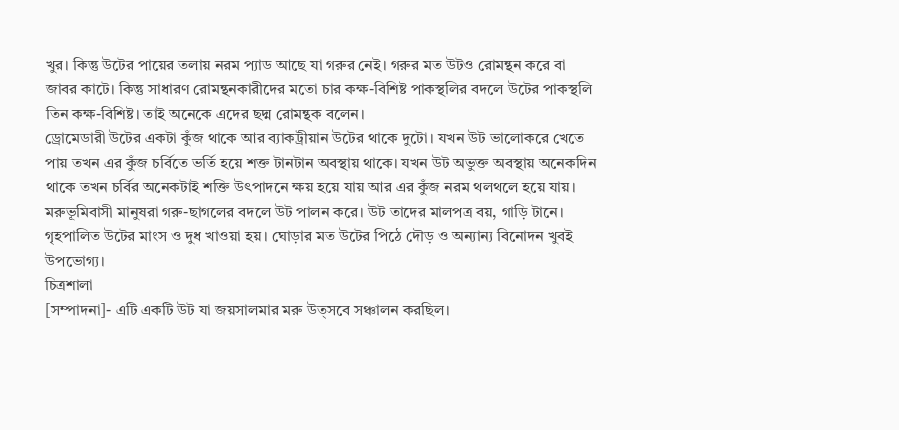খুর। কিন্তু উটের পায়ের তলায় নরম প্যাড আছে যা গরুর নেই। গরুর মত উটও রোমন্থন করে বা জাবর কাটে। কিন্তু সাধারণ রোমন্থনকারীদের মতো চার কক্ষ-বিশিষ্ট পাকস্থলির বদলে উটের পাকস্থলি তিন কক্ষ-বিশিষ্ট। তাই অনেকে এদের ছদ্ম রোমন্থক বলেন।
ড্রোমেডারী উটের একটা কুঁজ থাকে আর ব্যাকট্রীয়ান উটের থাকে দুটো। যখন উট ভালোকরে খেতে পায় তখন এর কুঁজ চর্বিতে ভর্তি হয়ে শক্ত টানটান অবস্থায় থাকে। যখন উট অভুক্ত অবস্থায় অনেকদিন থাকে তখন চর্বির অনেকটাই শক্তি উৎপাদনে ক্ষয় হয়ে যায় আর এর কুঁজ নরম থলথলে হয়ে যায়।
মরুভূমিবাসী মানুষরা গরু-ছাগলের বদলে উট পালন করে। উট তাদের মালপত্র বয়, গাড়ি টানে। গৃহপালিত উটের মাংস ও দুধ খাওয়া হয়। ঘোড়ার মত উটের পিঠে দৌড় ও অন্যান্য বিনোদন খুবই উপভোগ্য।
চিত্রশালা
[সম্পাদনা]- এটি একটি উট যা জয়সালমার মরু উত্সবে সঞ্চালন করছিল।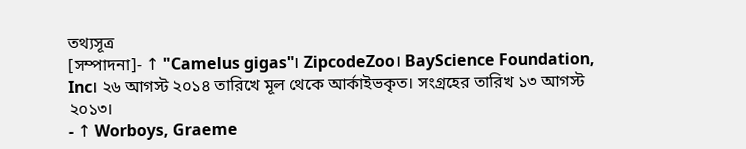তথ্যসূত্র
[সম্পাদনা]- ↑ "Camelus gigas"। ZipcodeZoo। BayScience Foundation, Inc। ২৬ আগস্ট ২০১৪ তারিখে মূল থেকে আর্কাইভকৃত। সংগ্রহের তারিখ ১৩ আগস্ট ২০১৩।
- ↑ Worboys, Graeme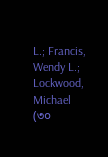L.; Francis, Wendy L.; Lockwood, Michael (৩০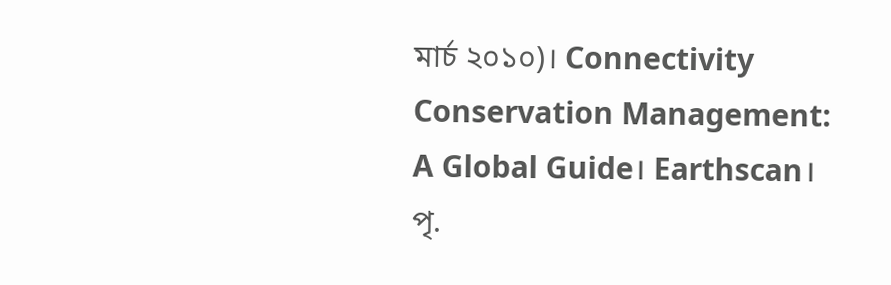মার্চ ২০১০)। Connectivity Conservation Management: A Global Guide। Earthscan। পৃ.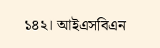১৪২। আইএসবিএন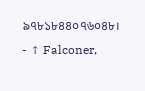৯৭৮১৮৪৪০৭৬০৪৮।
- ↑ Falconer,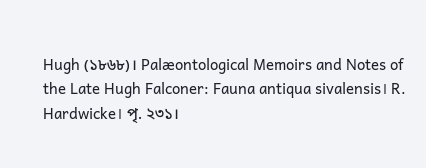Hugh (১৮৬৮)। Palæontological Memoirs and Notes of the Late Hugh Falconer: Fauna antiqua sivalensis। R. Hardwicke। পৃ. ২৩১।